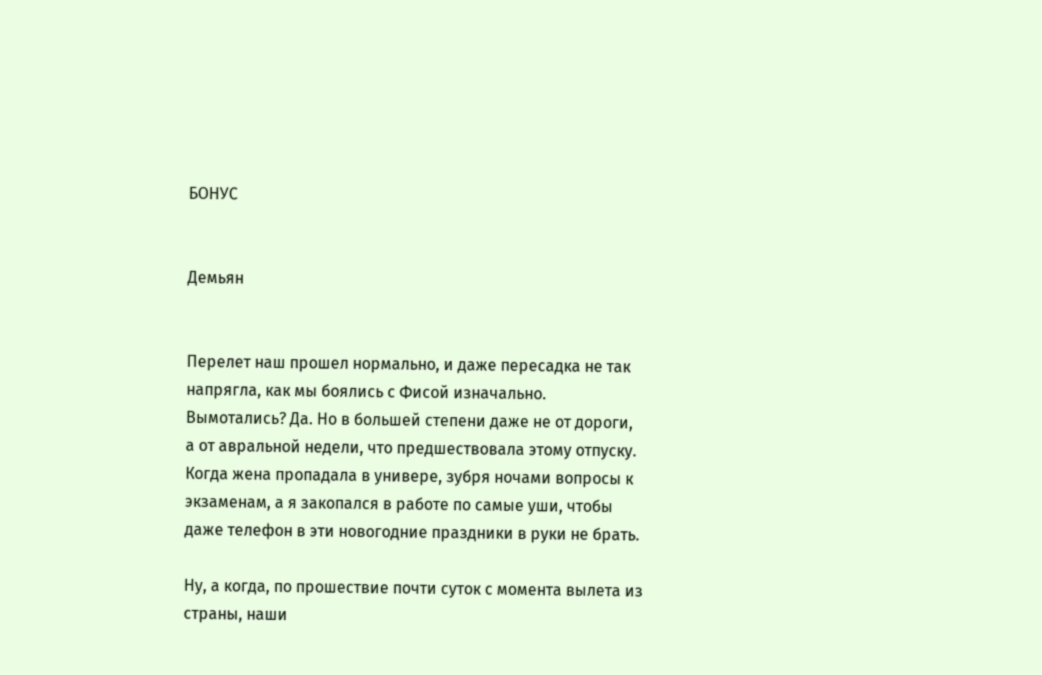БОНУС


Демьян


Перелет наш прошел нормально, и даже пересадка не так напрягла, как мы боялись с Фисой изначально. Вымотались? Да. Но в большей степени даже не от дороги, а от авральной недели, что предшествовала этому отпуску. Когда жена пропадала в универе, зубря ночами вопросы к экзаменам, а я закопался в работе по самые уши, чтобы даже телефон в эти новогодние праздники в руки не брать.

Ну, а когда, по прошествие почти суток с момента вылета из страны, наши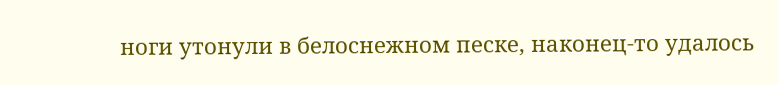ноги утонули в белоснежном песке, наконец-то удалось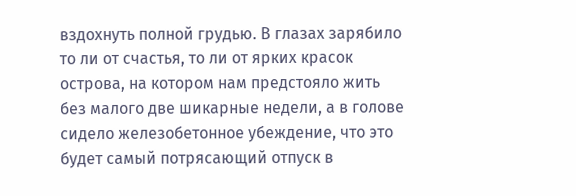вздохнуть полной грудью. В глазах зарябило то ли от счастья, то ли от ярких красок острова, на котором нам предстояло жить без малого две шикарные недели, а в голове сидело железобетонное убеждение, что это будет самый потрясающий отпуск в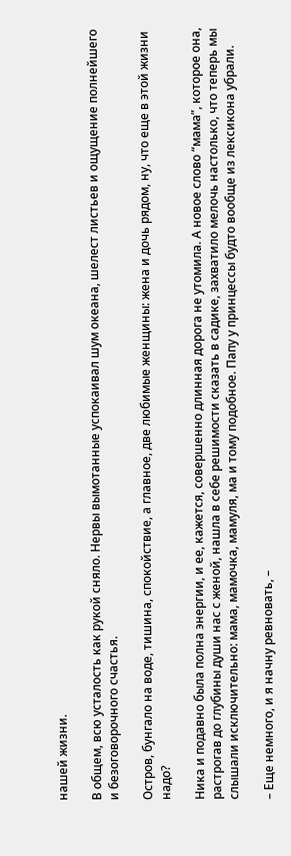нашей жизни.

В общем, всю усталость как рукой сняло. Нервы вымотанные успокаивал шум океана, шелест листьев и ощущение полнейшего и безоговорочного счастья.

Остров, бунгало на воде, тишина, спокойствие, а главное, две любимые женщины: жена и дочь рядом, ну, что еще в этой жизни надо?

Ника и подавно была полна энергии, и ее, кажется, совершенно длинная дорога не утомила. А новое слово “мама”, которое она, растрогав до глубины души нас с женой, нашла в себе решимости сказать в садике, захватило мелочь настолько, что теперь мы слышали исключительно: мама, мамочка, мамуля, ма и тому подобное. Папу у принцессы будто вообще из лексикона убрали.

– Еще немного, и я начну ревновать, –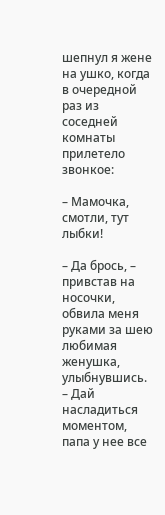шепнул я жене на ушко, когда в очередной раз из соседней комнаты прилетело звонкое:

– Мамочка, смотли, тут лыбки!

– Да брось, – привстав на носочки, обвила меня руками за шею любимая женушка, улыбнувшись. – Дай насладиться моментом, папа у нее все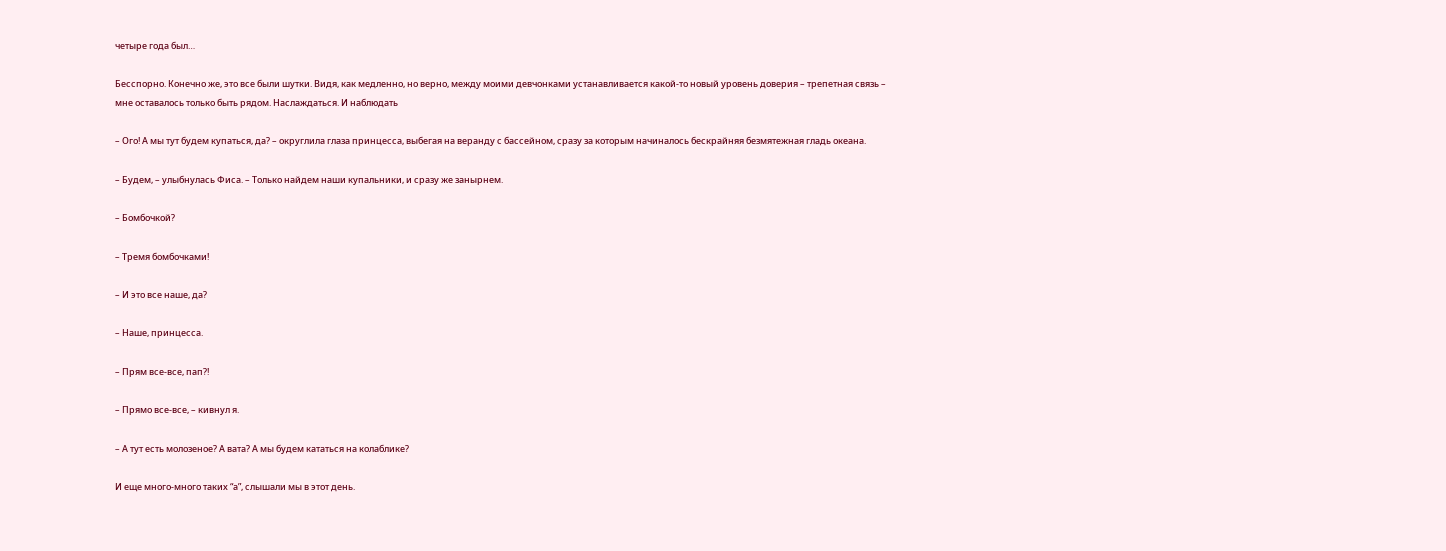четыре года был…

Бесспорно. Конечно же, это все были шутки. Видя, как медленно, но верно, между моими девчонками устанавливается какой-то новый уровень доверия – трепетная связь – мне оставалось только быть рядом. Наслаждаться. И наблюдать

– Ого! А мы тут будем купаться, да? – округлила глаза принцесса, выбегая на веранду с бассейном, сразу за которым начиналось бескрайняя безмятежная гладь океана.

– Будем, – улыбнулась Фиса. – Только найдем наши купальники, и сразу же занырнем.

– Бомбочкой?

– Тремя бомбочками!

– И это все наше, да?

– Наше, принцесса.

– Прям все-все, пап?!

– Прямо все-все, – кивнул я.

– А тут есть молозеное? А вата? А мы будем кататься на колаблике?

И еще много-много таких “а”, слышали мы в этот день.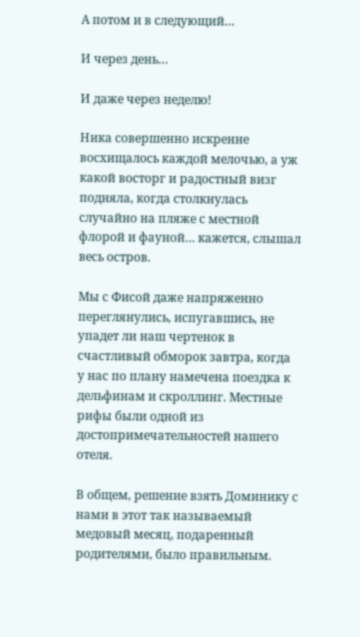А потом и в следующий…

И через день…

И даже через неделю!

Ника совершенно искренне восхищалось каждой мелочью, а уж какой восторг и радостный визг подняла, когда столкнулась случайно на пляже с местной флорой и фауной… кажется, слышал весь остров.

Мы с Фисой даже напряженно переглянулись, испугавшись, не упадет ли наш чертенок в счастливый обморок завтра, когда у нас по плану намечена поездка к дельфинам и скроллинг. Местные рифы были одной из достопримечательностей нашего отеля.

В общем, решение взять Доминику с нами в этот так называемый медовый месяц, подаренный родителями, было правильным.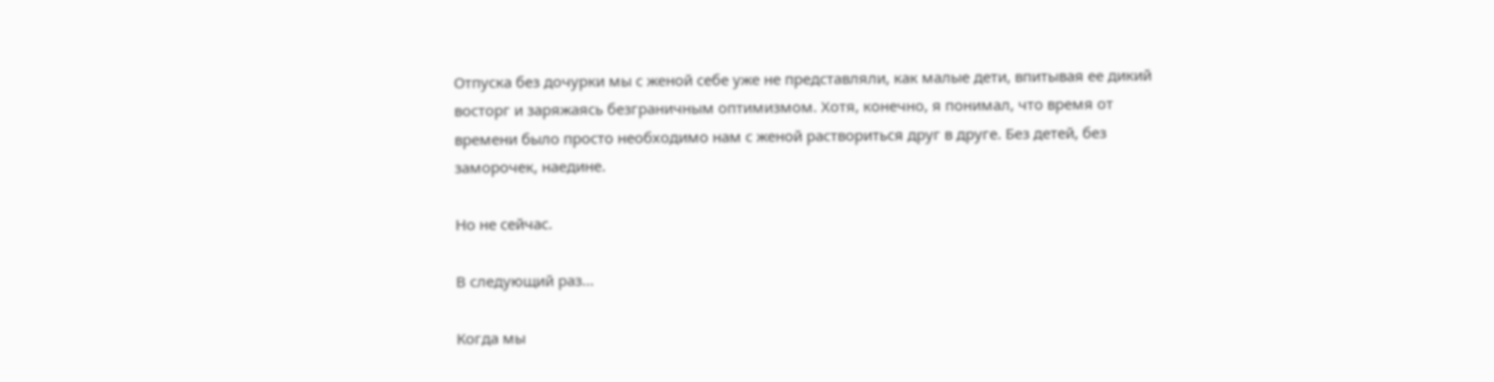Отпуска без дочурки мы с женой себе уже не представляли, как малые дети, впитывая ее дикий восторг и заряжаясь безграничным оптимизмом. Хотя, конечно, я понимал, что время от времени было просто необходимо нам с женой раствориться друг в друге. Без детей, без заморочек, наедине.

Но не сейчас.

В следующий раз…

Когда мы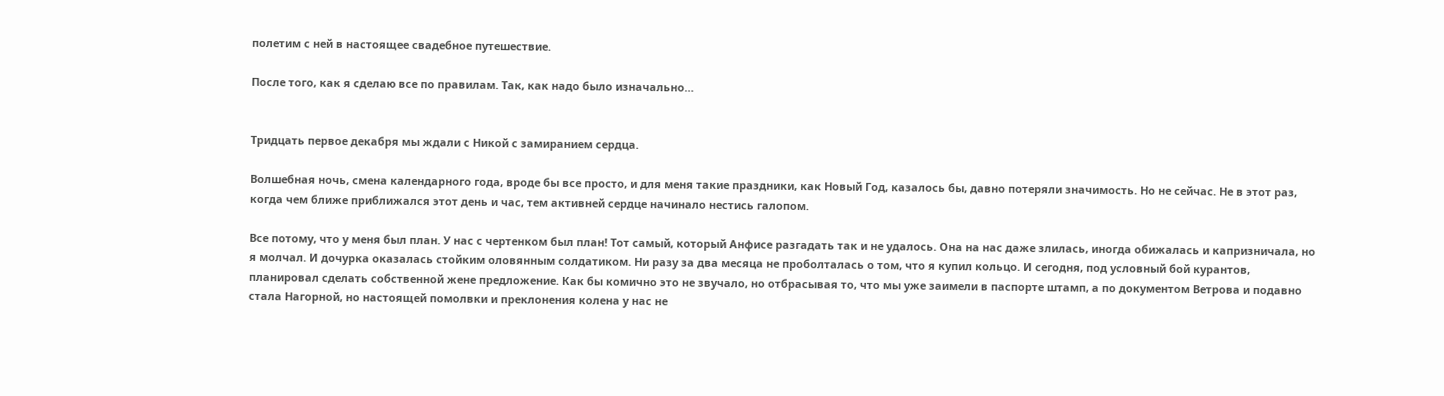полетим с ней в настоящее свадебное путешествие.

После того, как я сделаю все по правилам. Так, как надо было изначально…


Тридцать первое декабря мы ждали с Никой с замиранием сердца.

Волшебная ночь, смена календарного года, вроде бы все просто, и для меня такие праздники, как Новый Год, казалось бы, давно потеряли значимость. Но не сейчас. Не в этот раз, когда чем ближе приближался этот день и час, тем активней сердце начинало нестись галопом.

Все потому, что у меня был план. У нас с чертенком был план! Тот самый, который Анфисе разгадать так и не удалось. Она на нас даже злилась, иногда обижалась и капризничала, но я молчал. И дочурка оказалась стойким оловянным солдатиком. Ни разу за два месяца не проболталась о том, что я купил кольцо. И сегодня, под условный бой курантов, планировал сделать собственной жене предложение. Как бы комично это не звучало, но отбрасывая то, что мы уже заимели в паспорте штамп, а по документом Ветрова и подавно стала Нагорной, но настоящей помолвки и преклонения колена у нас не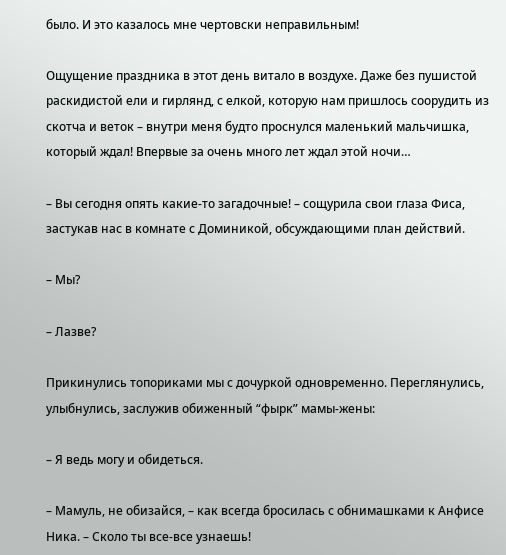было. И это казалось мне чертовски неправильным!

Ощущение праздника в этот день витало в воздухе. Даже без пушистой раскидистой ели и гирлянд, с елкой, которую нам пришлось соорудить из скотча и веток – внутри меня будто проснулся маленький мальчишка, который ждал! Впервые за очень много лет ждал этой ночи…

– Вы сегодня опять какие-то загадочные! – сощурила свои глаза Фиса, застукав нас в комнате с Доминикой, обсуждающими план действий.

– Мы?

– Лазве?

Прикинулись топориками мы с дочуркой одновременно. Переглянулись, улыбнулись, заслужив обиженный “фырк” мамы-жены:

– Я ведь могу и обидеться.

– Мамуль, не обизайся, – как всегда бросилась с обнимашками к Анфисе Ника. – Сколо ты все-все узнаешь!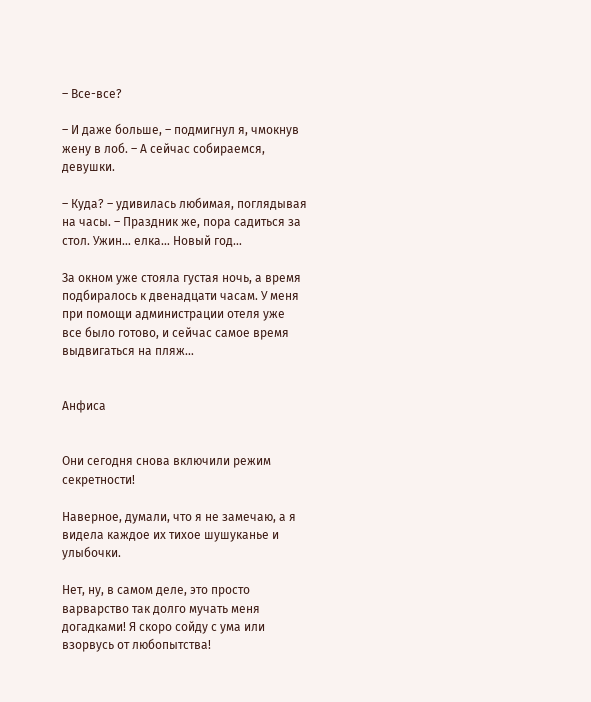– Все-все?

– И даже больше, – подмигнул я, чмокнув жену в лоб. – А сейчас собираемся, девушки.

– Куда? – удивилась любимая, поглядывая на часы. – Праздник же, пора садиться за стол. Ужин… елка… Новый год…

За окном уже стояла густая ночь, а время подбиралось к двенадцати часам. У меня при помощи администрации отеля уже все было готово, и сейчас самое время выдвигаться на пляж…


Анфиса


Они сегодня снова включили режим секретности!

Наверное, думали, что я не замечаю, а я видела каждое их тихое шушуканье и улыбочки.

Нет, ну, в самом деле, это просто варварство так долго мучать меня догадками! Я скоро сойду с ума или взорвусь от любопытства!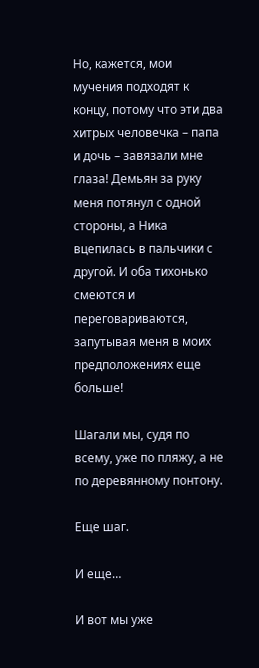Но, кажется, мои мучения подходят к концу, потому что эти два хитрых человечка – папа и дочь – завязали мне глаза! Демьян за руку меня потянул с одной стороны, а Ника вцепилась в пальчики с другой. И оба тихонько смеются и переговариваются, запутывая меня в моих предположениях еще больше!

Шагали мы, судя по всему, уже по пляжу, а не по деревянному понтону.

Еще шаг.

И еще…

И вот мы уже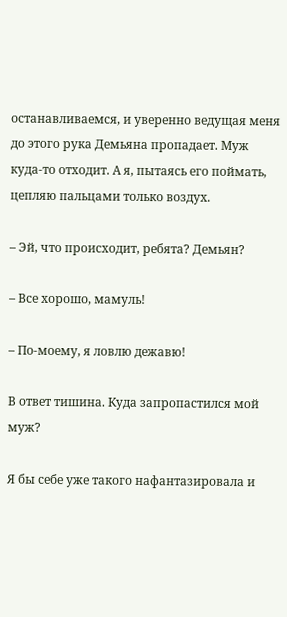останавливаемся, и уверенно ведущая меня до этого рука Демьяна пропадает. Муж куда-то отходит. А я, пытаясь его поймать, цепляю пальцами только воздух.

– Эй, что происходит, ребята? Демьян?

– Все хорошо, мамуль!

– По-моему, я ловлю дежавю!

В ответ тишина. Куда запропастился мой муж?

Я бы себе уже такого нафантазировала и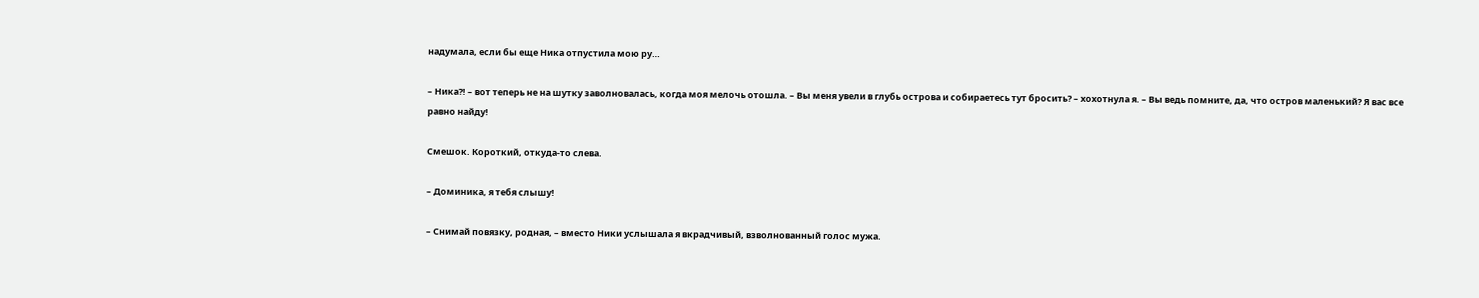надумала, если бы еще Ника отпустила мою ру…

– Ника?! – вот теперь не на шутку заволновалась, когда моя мелочь отошла. – Вы меня увели в глубь острова и собираетесь тут бросить? – хохотнула я. – Вы ведь помните, да, что остров маленький? Я вас все равно найду!

Смешок. Короткий, откуда-то слева.

– Доминика, я тебя слышу!

– Снимай повязку, родная, – вместо Ники услышала я вкрадчивый, взволнованный голос мужа.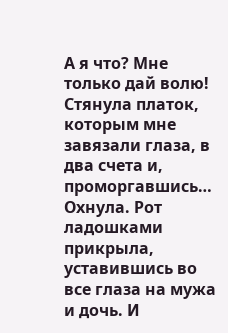А я что? Мне только дай волю! Стянула платок, которым мне завязали глаза, в два счета и, проморгавшись… Охнула. Рот ладошками прикрыла, уставившись во все глаза на мужа и дочь. И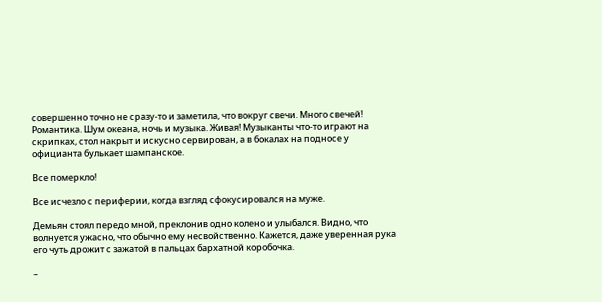совершенно точно не сразу-то и заметила, что вокруг свечи. Много свечей! Романтика. Шум океана, ночь и музыка. Живая! Музыканты что-то играют на скрипках, стол накрыт и искусно сервирован, а в бокалах на подносе у официанта булькает шампанское.

Все померкло!

Все исчезло с периферии, когда взгляд сфокусировался на муже.

Демьян стоял передо мной, преклонив одно колено и улыбался. Видно, что волнуется ужасно, что обычно ему несвойственно. Кажется, даже уверенная рука его чуть дрожит с зажатой в пальцах бархатной коробочка.

–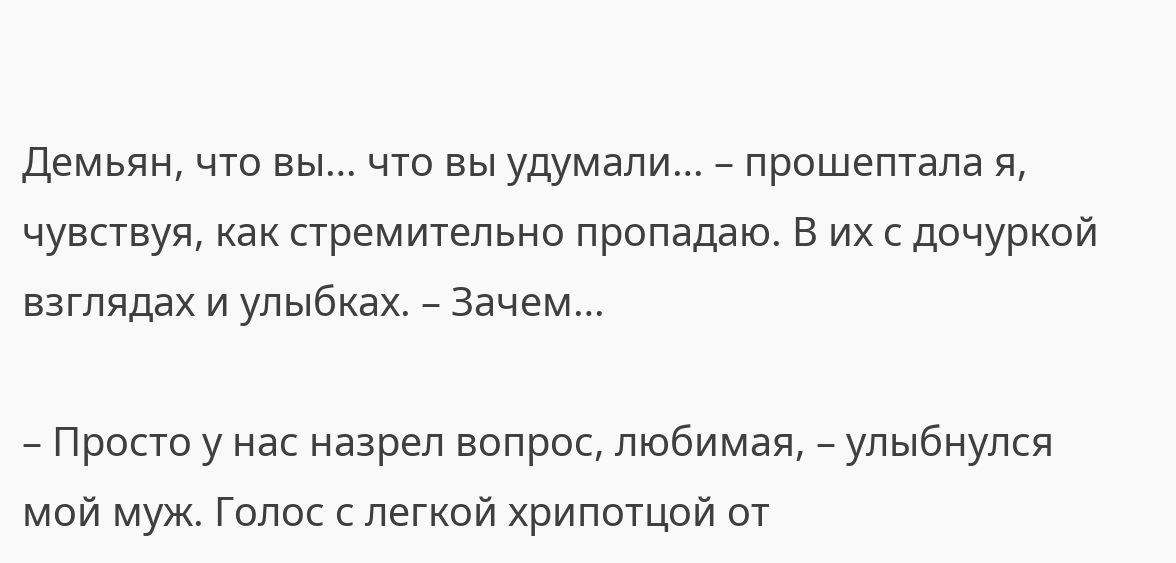Демьян, что вы… что вы удумали… – прошептала я, чувствуя, как стремительно пропадаю. В их с дочуркой взглядах и улыбках. – Зачем…

– Просто у нас назрел вопрос, любимая, – улыбнулся мой муж. Голос с легкой хрипотцой от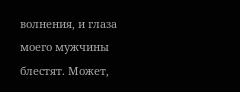волнения, и глаза моего мужчины блестят. Может,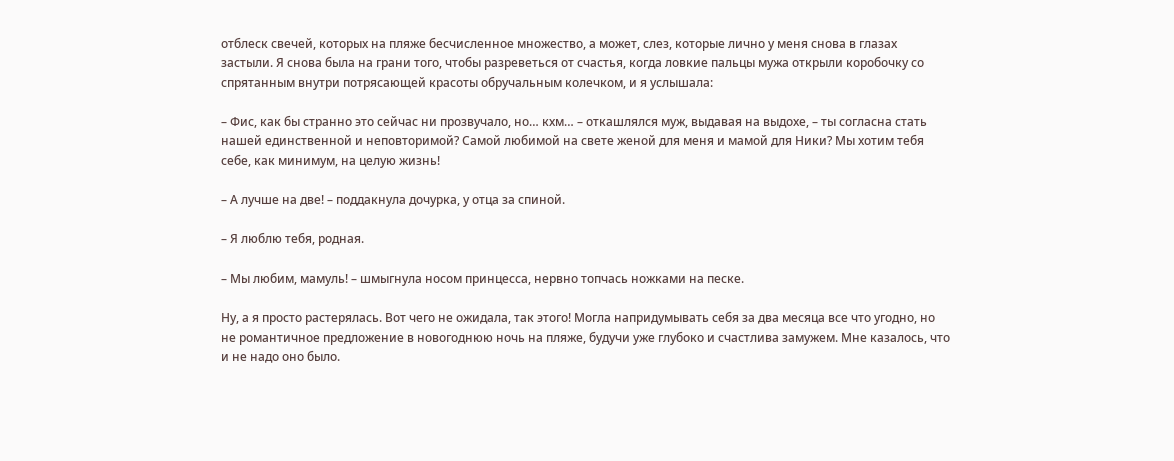отблеск свечей, которых на пляже бесчисленное множество, а может, слез, которые лично у меня снова в глазах застыли. Я снова была на грани того, чтобы разреветься от счастья, когда ловкие пальцы мужа открыли коробочку со спрятанным внутри потрясающей красоты обручальным колечком, и я услышала:

– Фис, как бы странно это сейчас ни прозвучало, но… кхм… – откашлялся муж, выдавая на выдохе, – ты согласна стать нашей единственной и неповторимой? Самой любимой на свете женой для меня и мамой для Ники? Мы хотим тебя себе, как минимум, на целую жизнь!

– А лучше на две! – поддакнула дочурка, у отца за спиной.

– Я люблю тебя, родная.

– Мы любим, мамуль! – шмыгнула носом принцесса, нервно топчась ножками на песке.

Ну, а я просто растерялась. Вот чего не ожидала, так этого! Могла напридумывать себя за два месяца все что угодно, но не романтичное предложение в новогоднюю ночь на пляже, будучи уже глубоко и счастлива замужем. Мне казалось, что и не надо оно было.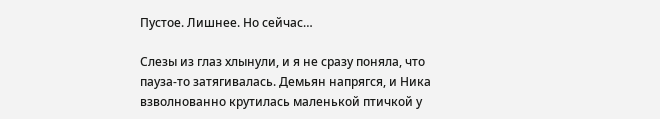Пустое. Лишнее. Но сейчас…

Слезы из глаз хлынули, и я не сразу поняла, что пауза-то затягивалась. Демьян напрягся, и Ника взволнованно крутилась маленькой птичкой у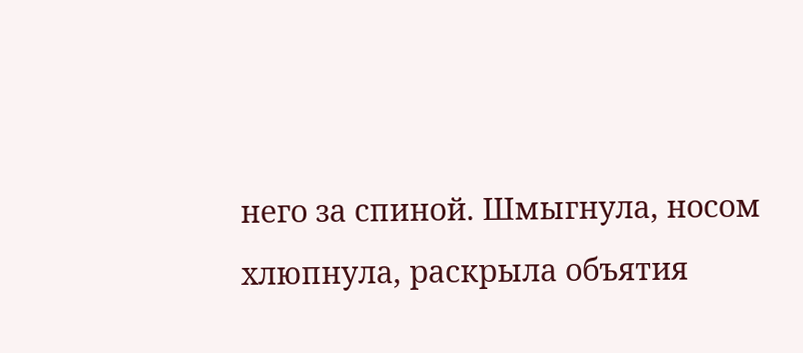него за спиной. Шмыгнула, носом хлюпнула, раскрыла объятия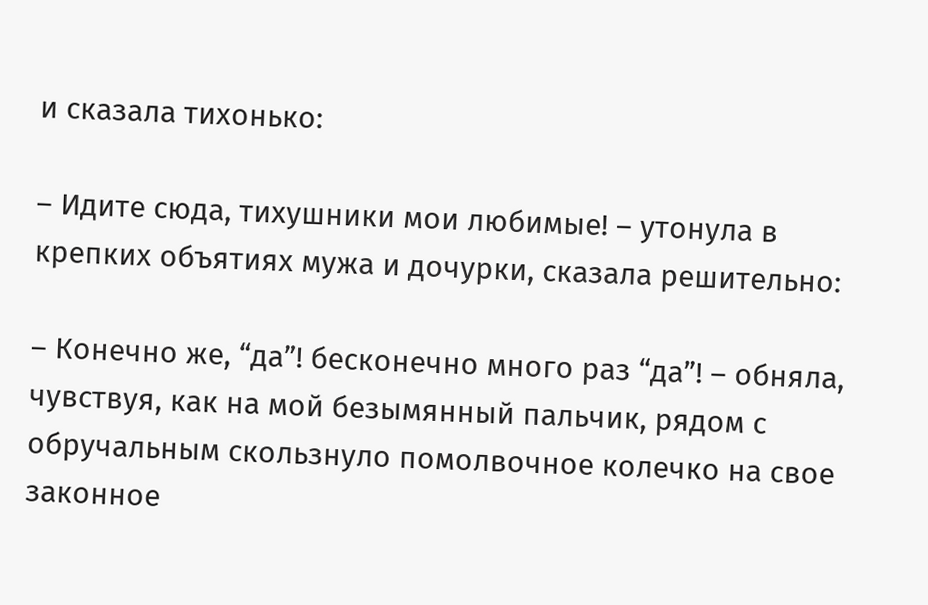и сказала тихонько:

– Идите сюда, тихушники мои любимые! – утонула в крепких объятиях мужа и дочурки, сказала решительно:

– Конечно же, “да”! бесконечно много раз “да”! – обняла, чувствуя, как на мой безымянный пальчик, рядом с обручальным скользнуло помолвочное колечко на свое законное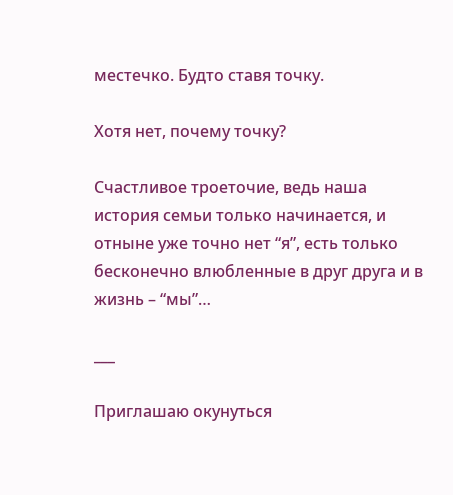местечко. Будто ставя точку.

Хотя нет, почему точку?

Счастливое троеточие, ведь наша история семьи только начинается, и отныне уже точно нет “я”, есть только бесконечно влюбленные в друг друга и в жизнь – “мы”…

___

Приглашаю окунуться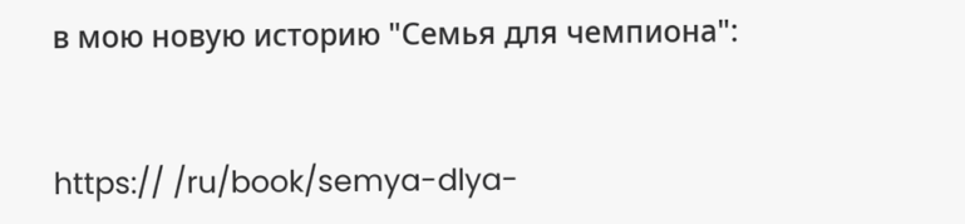в мою новую историю "Семья для чемпиона":


https:// /ru/book/semya-dlya-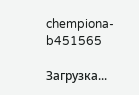chempiona-b451565

Загрузка...